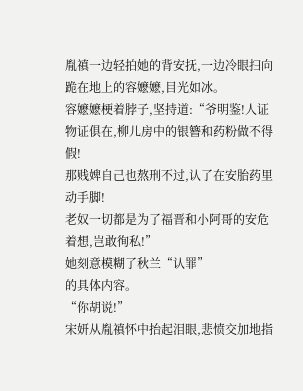胤禛一边轻拍她的背安抚,一边冷眼扫向跪在地上的容嬷嬷,目光如冰。
容嬷嬷梗着脖子,坚持道:“爷明鉴!人证物证俱在,柳儿房中的银簪和药粉做不得假!
那贱婢自己也熬刑不过,认了在安胎药里动手脚!
老奴一切都是为了福晋和小阿哥的安危着想,岂敢徇私!”
她刻意模糊了秋兰“认罪”
的具体内容。
“你胡说!”
宋妍从胤禛怀中抬起泪眼,悲愤交加地指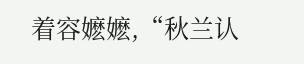着容嬷嬷,“秋兰认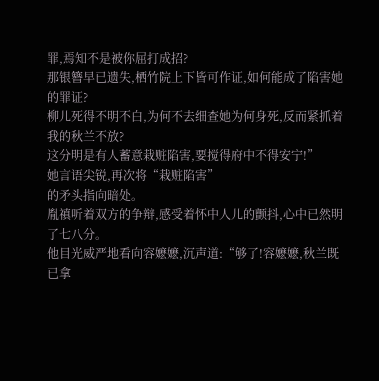罪,焉知不是被你屈打成招?
那银簪早已遗失,栖竹院上下皆可作证,如何能成了陷害她的罪证?
柳儿死得不明不白,为何不去细查她为何身死,反而紧抓着我的秋兰不放?
这分明是有人蓄意栽赃陷害,要搅得府中不得安宁!”
她言语尖锐,再次将“栽赃陷害”
的矛头指向暗处。
胤禛听着双方的争辩,感受着怀中人儿的颤抖,心中已然明了七八分。
他目光威严地看向容嬷嬷,沉声道:“够了!容嬷嬷,秋兰既已拿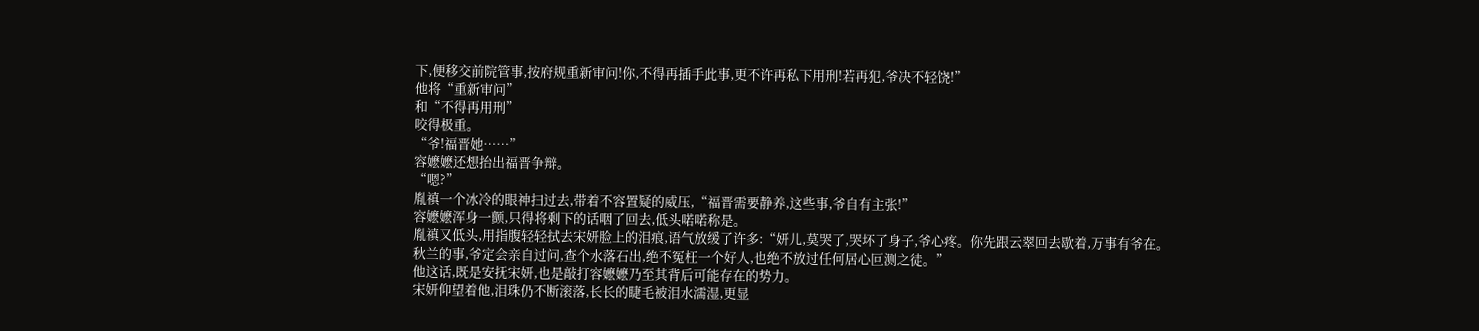下,便移交前院管事,按府规重新审问!你,不得再插手此事,更不许再私下用刑!若再犯,爷决不轻饶!”
他将“重新审问”
和“不得再用刑”
咬得极重。
“爷!福晋她……”
容嬷嬷还想抬出福晋争辩。
“嗯?”
胤禛一个冰冷的眼神扫过去,带着不容置疑的威压,“福晋需要静养,这些事,爷自有主张!”
容嬷嬷浑身一颤,只得将剩下的话咽了回去,低头喏喏称是。
胤禛又低头,用指腹轻轻拭去宋妍脸上的泪痕,语气放缓了许多:“妍儿,莫哭了,哭坏了身子,爷心疼。你先跟云翠回去歇着,万事有爷在。
秋兰的事,爷定会亲自过问,查个水落石出,绝不冤枉一个好人,也绝不放过任何居心叵测之徒。”
他这话,既是安抚宋妍,也是敲打容嬷嬷乃至其背后可能存在的势力。
宋妍仰望着他,泪珠仍不断滚落,长长的睫毛被泪水濡湿,更显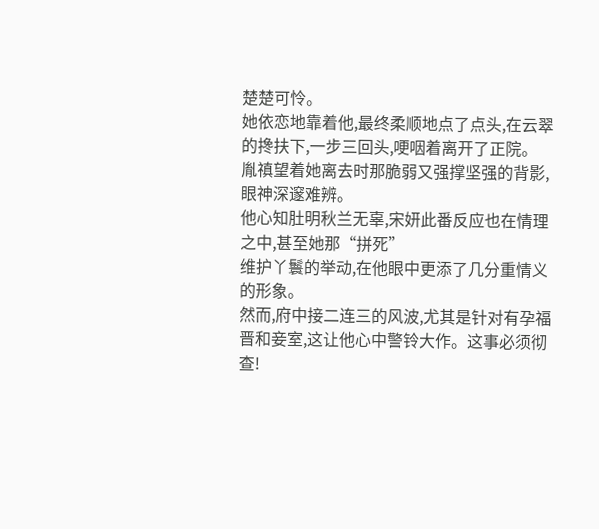楚楚可怜。
她依恋地靠着他,最终柔顺地点了点头,在云翠的搀扶下,一步三回头,哽咽着离开了正院。
胤禛望着她离去时那脆弱又强撑坚强的背影,眼神深邃难辨。
他心知肚明秋兰无辜,宋妍此番反应也在情理之中,甚至她那“拼死”
维护丫鬟的举动,在他眼中更添了几分重情义的形象。
然而,府中接二连三的风波,尤其是针对有孕福晋和妾室,这让他心中警铃大作。这事必须彻查!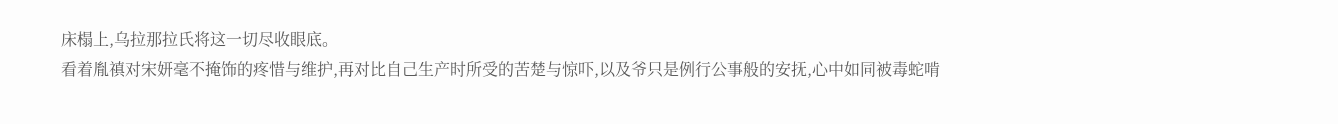床榻上,乌拉那拉氏将这一切尽收眼底。
看着胤禛对宋妍毫不掩饰的疼惜与维护,再对比自己生产时所受的苦楚与惊吓,以及爷只是例行公事般的安抚,心中如同被毒蛇啃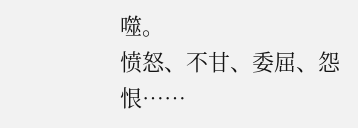噬。
愤怒、不甘、委屈、怨恨……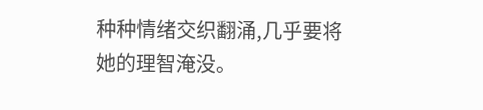种种情绪交织翻涌,几乎要将她的理智淹没。